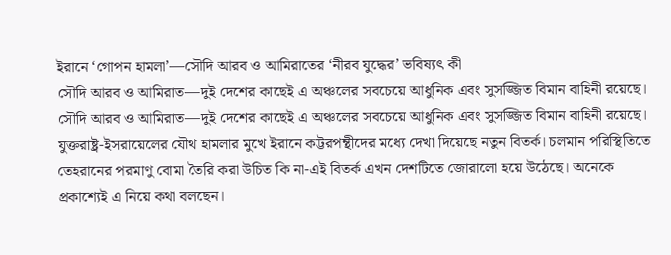ইরানে ‘গোপন হামলা’—সৌদি আরব ও আমিরাতের ‘নীরব যুদ্ধের’ ভবিষ্যৎ কী
সৌদি আরব ও আমিরাত—দুই দেশের কাছেই এ অঞ্চলের সবচেয়ে আধুনিক এবং সুসজ্জিত বিমান বাহিনী রয়েছে।
সৌদি আরব ও আমিরাত—দুই দেশের কাছেই এ অঞ্চলের সবচেয়ে আধুনিক এবং সুসজ্জিত বিমান বাহিনী রয়েছে।
যুক্তরাষ্ট্র-ইসরায়েলের যৌথ হামলার মুখে ইরানে কট্টরপন্থীদের মধ্যে দেখা দিয়েছে নতুন বিতর্ক। চলমান পরিস্থিতিতে তেহরানের পরমাণু বোমা তৈরি করা উচিত কি না-এই বিতর্ক এখন দেশটিতে জোরালো হয়ে উঠেছে। অনেকে প্রকাশ্যেই এ নিয়ে কথা বলছেন।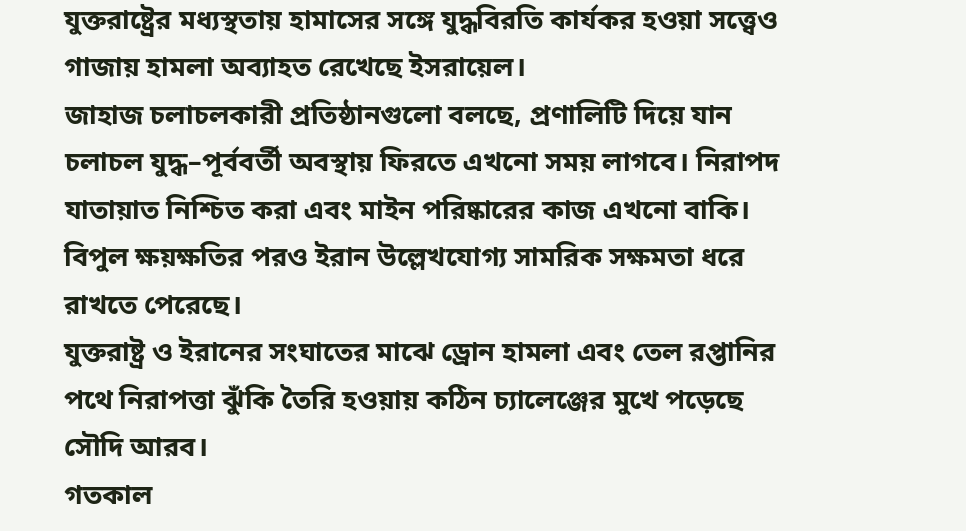যুক্তরাষ্ট্রের মধ্যস্থতায় হামাসের সঙ্গে যুদ্ধবিরতি কার্যকর হওয়া সত্ত্বেও গাজায় হামলা অব্যাহত রেখেছে ইসরায়েল।
জাহাজ চলাচলকারী প্রতিষ্ঠানগুলো বলছে, প্রণালিটি দিয়ে যান চলাচল যুদ্ধ–পূর্ববর্তী অবস্থায় ফিরতে এখনো সময় লাগবে। নিরাপদ যাতায়াত নিশ্চিত করা এবং মাইন পরিষ্কারের কাজ এখনো বাকি।
বিপুল ক্ষয়ক্ষতির পরও ইরান উল্লেখযোগ্য সামরিক সক্ষমতা ধরে রাখতে পেরেছে।
যুক্তরাষ্ট্র ও ইরানের সংঘাতের মাঝে ড্রোন হামলা এবং তেল রপ্তানির পথে নিরাপত্তা ঝুঁকি তৈরি হওয়ায় কঠিন চ্যালেঞ্জের মুখে পড়েছে সৌদি আরব।
গতকাল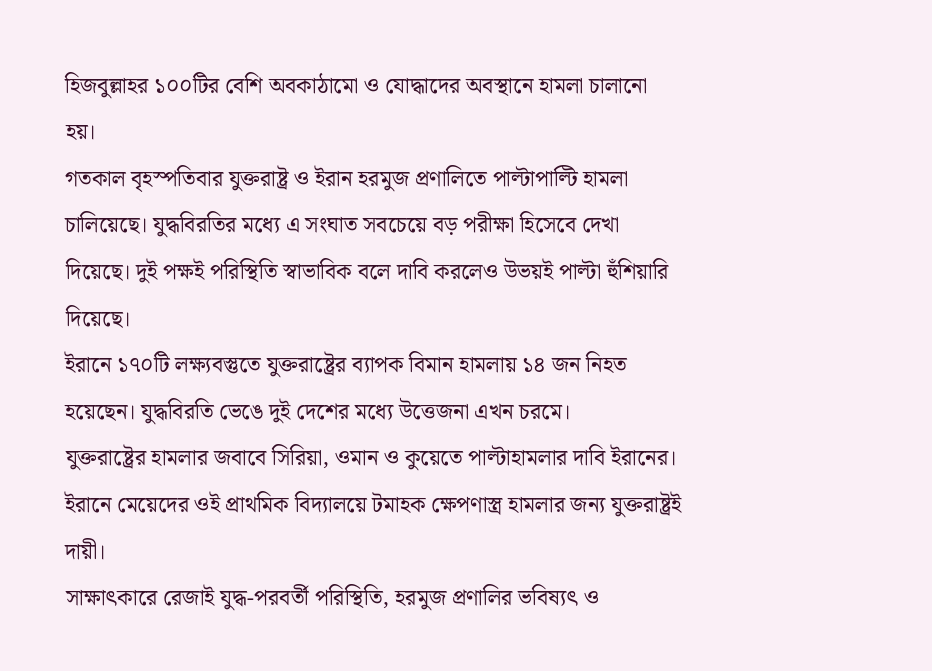হিজবুল্লাহর ১০০টির বেশি অবকাঠামো ও যোদ্ধাদের অবস্থানে হামলা চালানো হয়।
গতকাল বৃহস্পতিবার যুক্তরাষ্ট্র ও ইরান হরমুজ প্রণালিতে পাল্টাপাল্টি হামলা চালিয়েছে। যুদ্ধবিরতির মধ্যে এ সংঘাত সবচেয়ে বড় পরীক্ষা হিসেবে দেখা দিয়েছে। দুই পক্ষই পরিস্থিতি স্বাভাবিক বলে দাবি করলেও উভয়ই পাল্টা হুঁশিয়ারি দিয়েছে।
ইরানে ১৭০টি লক্ষ্যবস্তুতে যুক্তরাষ্ট্রের ব্যাপক বিমান হামলায় ১৪ জন নিহত হয়েছেন। যুদ্ধবিরতি ভেঙে দুই দেশের মধ্যে উত্তেজনা এখন চরমে।
যুক্তরাষ্ট্রের হামলার জবাবে সিরিয়া, ওমান ও কুয়েতে পাল্টাহামলার দাবি ইরানের।
ইরানে মেয়েদের ওই প্রাথমিক বিদ্যালয়ে টমাহক ক্ষেপণাস্ত্র হামলার জন্য যুক্তরাষ্ট্রই দায়ী।
সাক্ষাৎকারে রেজাই যুদ্ধ-পরবর্তী পরিস্থিতি, হরমুজ প্রণালির ভবিষ্যৎ ও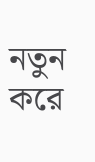নতুন করে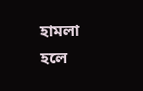হামলা হলে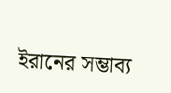ইরানের সম্ভাব্য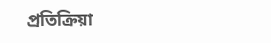প্রতিক্রিয়া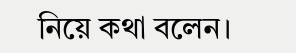নিয়ে কথা বলেন।